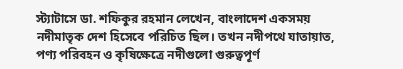স্ট্যাটাসে ডা. শফিকুর রহমান লেখেন, বাংলাদেশ একসময় নদীমাতৃক দেশ হিসেবে পরিচিত ছিল। তখন নদীপথে যাতায়াত, পণ্য পরিবহন ও কৃষিক্ষেত্রে নদীগুলো গুরুত্বপূর্ণ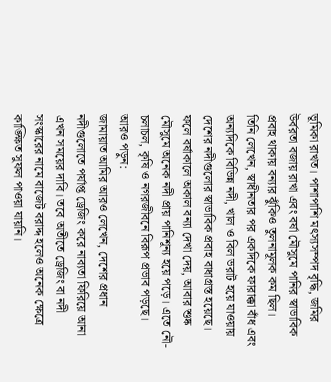ভূমিকা রাখত। পাশাপাশি মৎস্যসম্পদ বৃদ্ধি, জমির উর্বরতা বজায় রাখা এবং বর্ষা মৌসুমে পানির স্বাভাবিক প্রবাহ থাকায় বন্যার ঝুঁকিও তুলনামূলক কম ছিল।
তিনি লেখেন, স্বাধীনতার পর একদিকে ফারাক্কা বাঁধ এবং অন্যদিকে বিভিন্ন নদী, খাল ও বিল ভরাট হয়ে যাওয়ায় দেশের নদীগুলোর স্বাভাবিক প্রবাহ বাধাগ্রস্ত হয়েছে। ফলে বর্ষাকালে অকাল বন্যা দেখা দেয়, আবার শুষ্ক মৌসুমে অনেক নদী প্রায় পানিশূন্য হয়ে পড়ে। এতে নৌ-চলাচল, কৃষি ও নগরজীবনে বিরূপ প্রভাব পড়ছে।
আরও পড়ুন:
জামায়াত আমির আরও লেখেন, দেশের প্রধান নদীগুলোতে পর্যাপ্ত ড্রেজিং করে নাব্যতা ফিরিয়ে আনা এখন সময়ের দাবি। তবে অতীতে ড্রেজিং বা নদী সংস্কারের নামে বাজেট বরাদ্দ হলেও অনেক ক্ষেত্রে কাঙ্ক্ষিত সুফল পাওয়া যায়নি।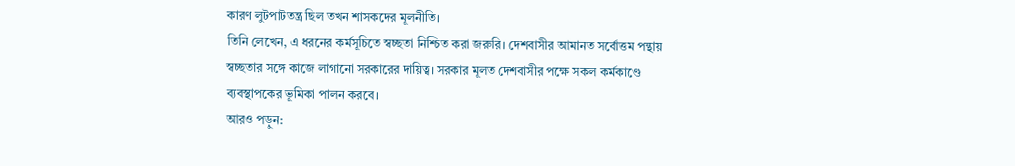কারণ লুটপাটতন্ত্র ছিল তখন শাসকদের মূলনীতি।
তিনি লেখেন, এ ধরনের কর্মসূচিতে স্বচ্ছতা নিশ্চিত করা জরুরি। দেশবাসীর আমানত সর্বোত্তম পন্থায় স্বচ্ছতার সঙ্গে কাজে লাগানো সরকারের দায়িত্ব। সরকার মূলত দেশবাসীর পক্ষে সকল কর্মকাণ্ডে ব্যবস্থাপকের ভূমিকা পালন করবে।
আরও পড়ুন: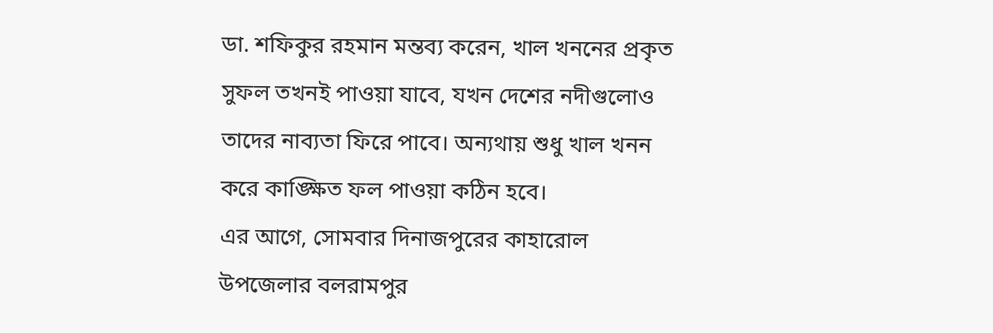ডা. শফিকুর রহমান মন্তব্য করেন, খাল খননের প্রকৃত সুফল তখনই পাওয়া যাবে, যখন দেশের নদীগুলোও তাদের নাব্যতা ফিরে পাবে। অন্যথায় শুধু খাল খনন করে কাঙ্ক্ষিত ফল পাওয়া কঠিন হবে।
এর আগে, সোমবার দিনাজপুরের কাহারোল উপজেলার বলরামপুর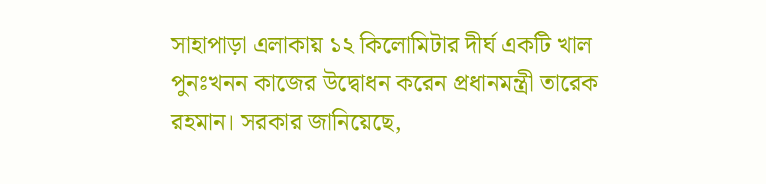সাহাপাড়া এলাকায় ১২ কিলোমিটার দীর্ঘ একটি খাল পুনঃখনন কাজের উদ্বোধন করেন প্রধানমন্ত্রী তারেক রহমান। সরকার জানিয়েছে,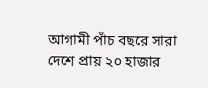আগামী পাঁচ বছরে সারা দেশে প্রায় ২০ হাজার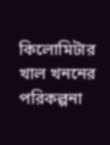কিলোমিটার খাল খননের পরিকল্পনা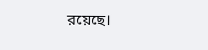রয়েছে।